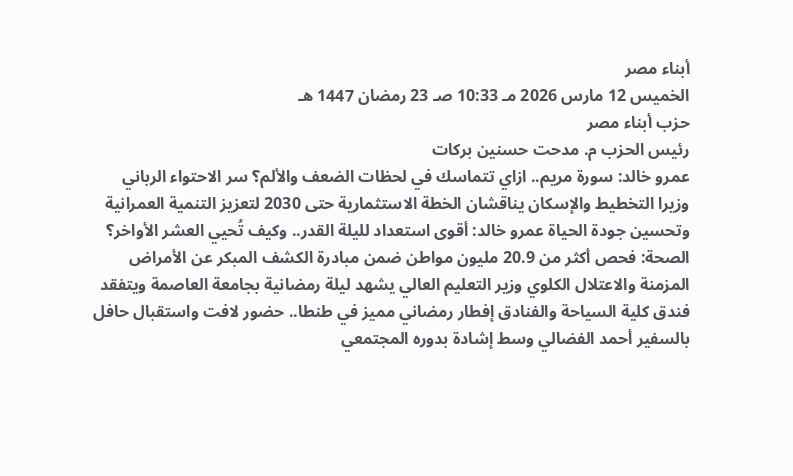أبناء مصر
الخميس 12 مارس 2026 مـ 10:33 صـ 23 رمضان 1447 هـ
حزب أبناء مصر
رئيس الحزب م. مدحت حسنين بركات
عمرو خالد: سورة مريم.. ازاي تتماسك في لحظات الضعف والألم؟ سر الاحتواء الرباني وزيرا التخطيط والإسكان يناقشان الخطة الاستثمارية حتى 2030 لتعزيز التنمية العمرانية وتحسين جودة الحياة عمرو خالد: أقوى استعداد لليلة القدر.. وكيف تُحيي العشر الأواخر؟ الصحة: فحص أكثر من 20.9 مليون مواطن ضمن مبادرة الكشف المبكر عن الأمراض المزمنة والاعتلال الكلوي وزير التعليم العالي يشهد ليلة رمضانية بجامعة العاصمة ويتفقد فندق كلية السياحة والفنادق إفطار رمضاني مميز في طنطا.. حضور لافت واستقبال حافل بالسفير أحمد الفضالي وسط إشادة بدوره المجتمعي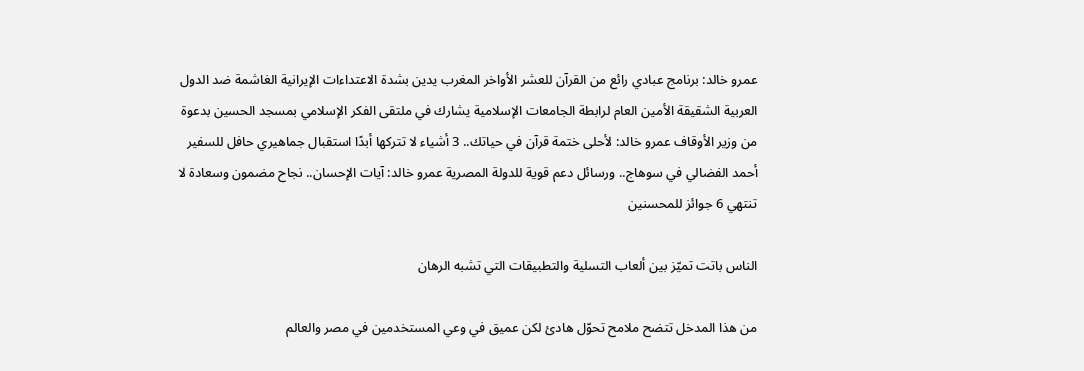عمرو خالد: برنامج عبادي رائع من القرآن للعشر الأواخر المغرب يدين بشدة الاعتداءات الإيرانية الغاشمة ضد الدول العربية الشقيقة الأمين العام لرابطة الجامعات الإسلامية يشارك في ملتقى الفكر الإسلامي بمسجد الحسين بدعوة من وزير الأوقاف عمرو خالد: لأحلى ختمة قرآن في حياتك.. 3 أشياء لا تتركها أبدًا استقبال جماهيري حافل للسفير أحمد الفضالي في سوهاج.. ورسائل دعم قوية للدولة المصرية عمرو خالد: آيات الإحسان.. نجاح مضمون وسعادة لا تنتهي 6 جوائز للمحسنين

الناس باتت تميّز بين ألعاب التسلية والتطبيقات التي تشبه الرهان

من هذا المدخل تتضح ملامح تحوّل هادئ لكن عميق في وعي المستخدمين في مصر والعالم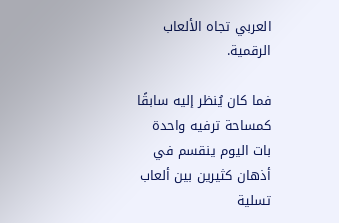العربي تجاه الألعاب الرقمية.

فما كان يُنظر إليه سابقًا كمساحة ترفيه واحدة بات اليوم ينقسم في أذهان كثيرين بين ألعاب تسلية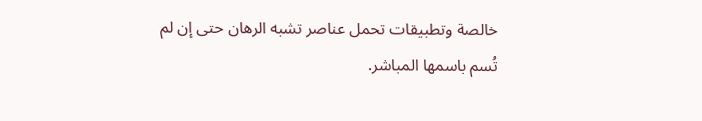خالصة وتطبيقات تحمل عناصر تشبه الرهان حتى إن لم تُسم باسمها المباشر.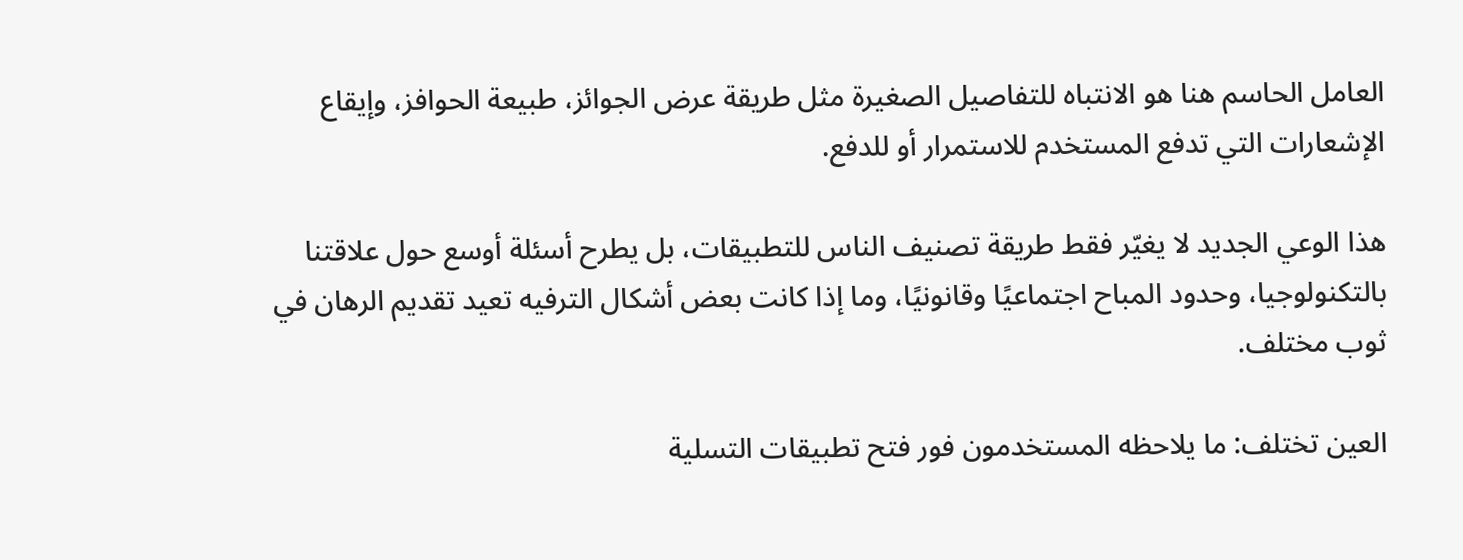العامل الحاسم هنا هو الانتباه للتفاصيل الصغيرة مثل طريقة عرض الجوائز، طبيعة الحوافز، وإيقاع الإشعارات التي تدفع المستخدم للاستمرار أو للدفع.

هذا الوعي الجديد لا يغيّر فقط طريقة تصنيف الناس للتطبيقات، بل يطرح أسئلة أوسع حول علاقتنا بالتكنولوجيا، وحدود المباح اجتماعيًا وقانونيًا، وما إذا كانت بعض أشكال الترفيه تعيد تقديم الرهان في ثوب مختلف.

العين تختلف: ما يلاحظه المستخدمون فور فتح تطبيقات التسلية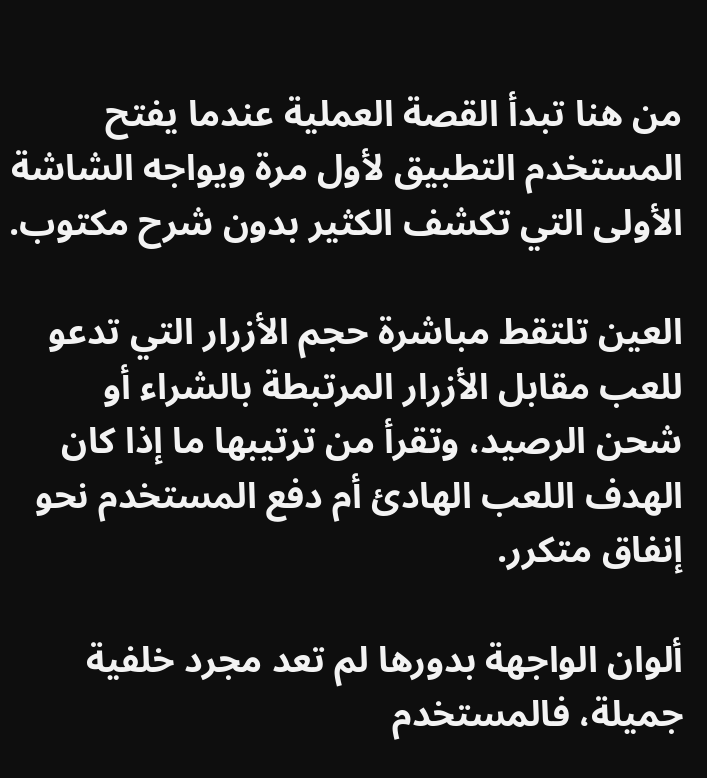من هنا تبدأ القصة العملية عندما يفتح المستخدم التطبيق لأول مرة ويواجه الشاشة الأولى التي تكشف الكثير بدون شرح مكتوب.

العين تلتقط مباشرة حجم الأزرار التي تدعو للعب مقابل الأزرار المرتبطة بالشراء أو شحن الرصيد، وتقرأ من ترتيبها ما إذا كان الهدف اللعب الهادئ أم دفع المستخدم نحو إنفاق متكرر.

ألوان الواجهة بدورها لم تعد مجرد خلفية جميلة، فالمستخدم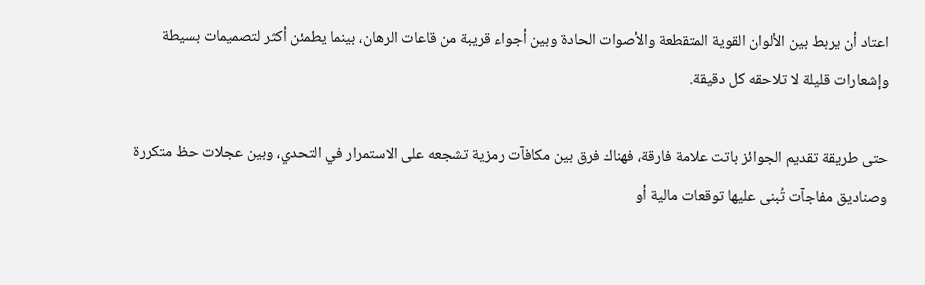اعتاد أن يربط بين الألوان القوية المتقطعة والأصوات الحادة وبين أجواء قريبة من قاعات الرهان، بينما يطمئن أكثر لتصميمات بسيطة وإشعارات قليلة لا تلاحقه كل دقيقة.

حتى طريقة تقديم الجوائز باتت علامة فارقة، فهناك فرق بين مكافآت رمزية تشجعه على الاستمرار في التحدي، وبين عجلات حظ متكررة وصناديق مفاجآت تُبنى عليها توقعات مالية أو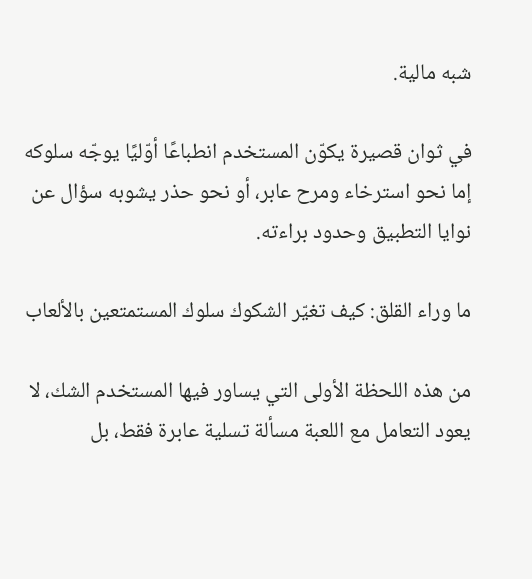شبه مالية.

في ثوان قصيرة يكوّن المستخدم انطباعًا أوّليًا يوجّه سلوكه إما نحو استرخاء ومرح عابر، أو نحو حذر يشوبه سؤال عن نوايا التطبيق وحدود براءته.

ما وراء القلق: كيف تغيّر الشكوك سلوك المستمتعين بالألعاب

من هذه اللحظة الأولى التي يساور فيها المستخدم الشك، لا يعود التعامل مع اللعبة مسألة تسلية عابرة فقط، بل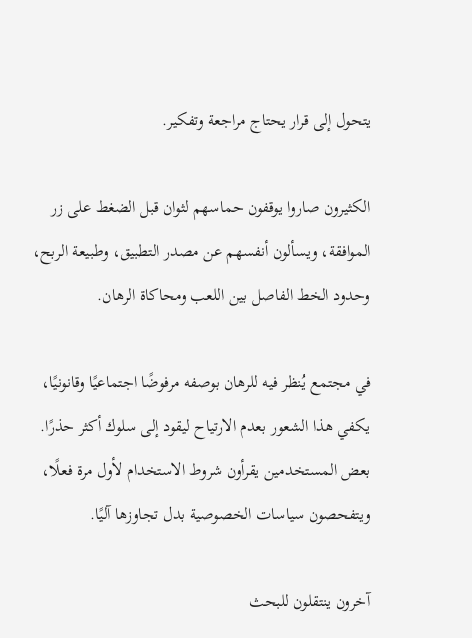يتحول إلى قرار يحتاج مراجعة وتفكير.

الكثيرون صاروا يوقفون حماسهم لثوان قبل الضغط على زر الموافقة، ويسألون أنفسهم عن مصدر التطبيق، وطبيعة الربح، وحدود الخط الفاصل بين اللعب ومحاكاة الرهان.

في مجتمع يُنظر فيه للرهان بوصفه مرفوضًا اجتماعيًا وقانونيًا، يكفي هذا الشعور بعدم الارتياح ليقود إلى سلوك أكثر حذرًا. بعض المستخدمين يقرأون شروط الاستخدام لأول مرة فعلًا، ويتفحصون سياسات الخصوصية بدل تجاوزها آليًا.

آخرون ينتقلون للبحث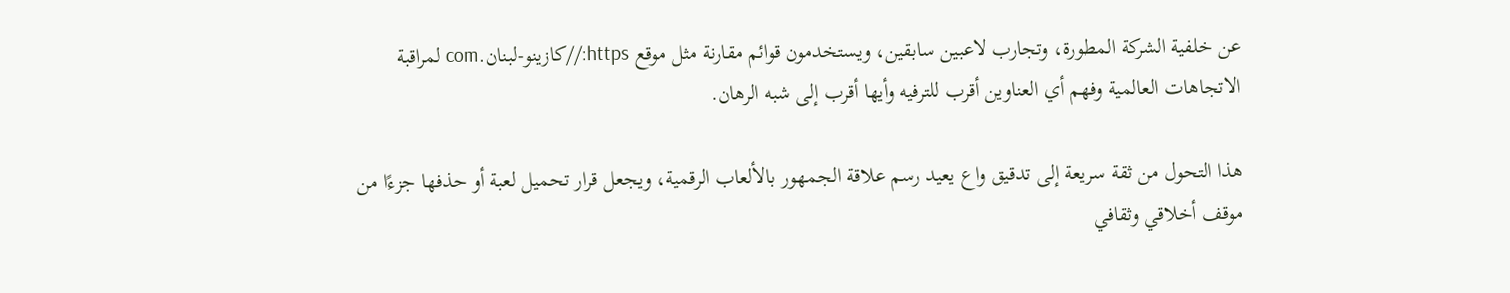عن خلفية الشركة المطورة، وتجارب لاعبين سابقين، ويستخدمون قوائم مقارنة مثل موقع https://كازينو-لبنان.com لمراقبة الاتجاهات العالمية وفهم أي العناوين أقرب للترفيه وأيها أقرب إلى شبه الرهان.

هذا التحول من ثقة سريعة إلى تدقيق واع يعيد رسم علاقة الجمهور بالألعاب الرقمية، ويجعل قرار تحميل لعبة أو حذفها جزءًا من موقف أخلاقي وثقافي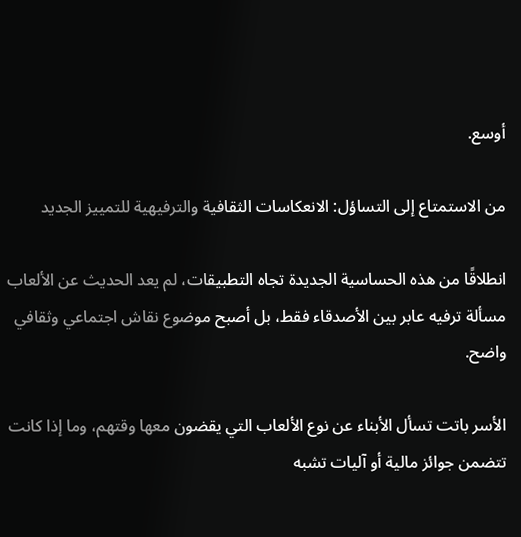أوسع.

من الاستمتاع إلى التساؤل: الانعكاسات الثقافية والترفيهية للتمييز الجديد

انطلاقًا من هذه الحساسية الجديدة تجاه التطبيقات، لم يعد الحديث عن الألعاب مسألة ترفيه عابر بين الأصدقاء فقط، بل أصبح موضوع نقاش اجتماعي وثقافي واضح.

الأسر باتت تسأل الأبناء عن نوع الألعاب التي يقضون معها وقتهم، وما إذا كانت تتضمن جوائز مالية أو آليات تشبه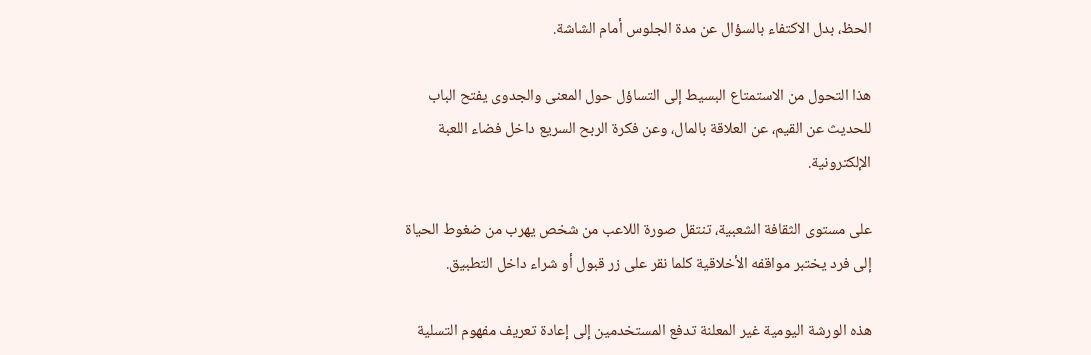الحظ، بدل الاكتفاء بالسؤال عن مدة الجلوس أمام الشاشة.

هذا التحول من الاستمتاع البسيط إلى التساؤل حول المعنى والجدوى يفتح الباب للحديث عن القيم، عن العلاقة بالمال، وعن فكرة الربح السريع داخل فضاء اللعبة الإلكترونية.

على مستوى الثقافة الشعبية، تنتقل صورة اللاعب من شخص يهرب من ضغوط الحياة إلى فرد يختبر مواقفه الأخلاقية كلما نقر على زر قبول أو شراء داخل التطبيق.

هذه الورشة اليومية غير المعلنة تدفع المستخدمين إلى إعادة تعريف مفهوم التسلية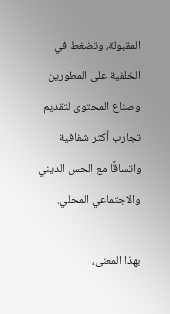المقبولة، وتضغط في الخلفية على المطورين وصناع المحتوى لتقديم تجارب أكثر شفافية واتساقًا مع الحس الديني والاجتماعي المحلي.

بهذا المعنى،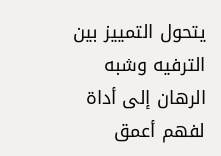يتحول التمييز بين الترفيه وشبه الرهان إلى أداة لفهم أعمق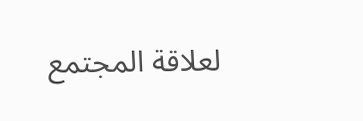لعلاقة المجتمع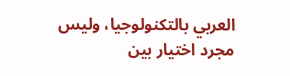العربي بالتكنولوجيا، وليس مجرد اختيار بين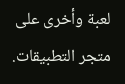لعبة وأخرى على متجر التطبيقات.